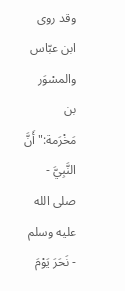وقد روى ابن عبّاس والمسْوَر بن مَخْرَمة:"أَنَّ النَّبِيَّ - صلى الله عليه وسلم - نَحَرَ يَوْمَ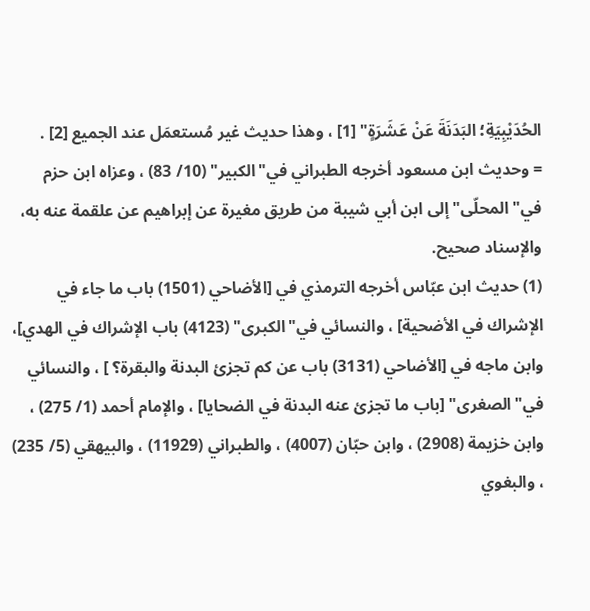الحُدَيْبِيَةِ؛ البَدَنَةَ عَنْ عَشَرَةٍ" [1] ، وهذا حديث غير مُستعمَل عند الجميع [2] .
= وحديث ابن مسعود أخرجه الطبراني في"الكبير" (10/ 83) ، وعزاه ابن حزم في"المحلّى"إلى ابن أبي شيبة من طريق مغيرة عن إبراهيم عن علقمة عنه به، والإسناد صحيح.
(1) حديث ابن عبّاس أخرجه الترمذي في [الأضاحي (1501) باب ما جاء في الإشراك في الأضحية] ، والنسائي في"الكبرى" (4123) باب الإشراك في الهدي]، وابن ماجه في [الأضاحي (3131) باب عن كم تجزئ البدنة والبقرة؟ ] ، والنسائي في"الصغرى" [باب ما تجزئ عنه البدنة في الضحايا] ، والإمام أحمد (1/ 275) ، وابن خزيمة (2908) ، وابن حبّان (4007) ، والطبراني (11929) ، والبيهقي (5/ 235) ، والبغوي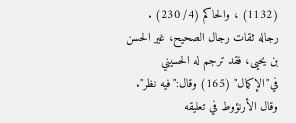(1132) ، والحاكم (4/ 230) .
رجاله ثقات رجال الصحيح، غير الحسن بن يحيى، فقد ترجم له الحسيني في"الإكمال" (165) وقال:"فيه نظر".
وقال الأرنؤوط في تعليقه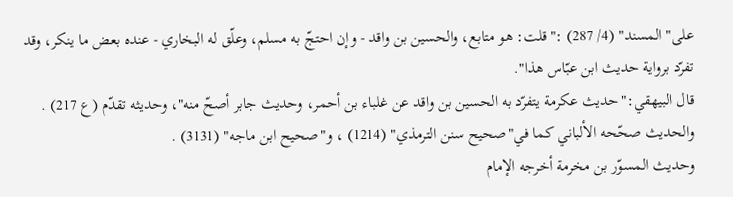على"المسند" (4/ 287) :"قلت: هو متابع، والحسين بن واقد - وإن احتجّ به مسلم، وعلّق له البخاري - عنده بعض ما ينكر، وقد تفرّد برواية حديث ابن عبّاس هذا".
قال البيهقي:"حديث عكرمة يتفرّد به الحسين بن واقد عن غلباء بن أحمر، وحديث جابر أصحّ منه"، وحديثه تقدّم (ع 217) .
والحديث صحّحه الألباني كما في"صحيح سنن الترمذي" (1214) ، و"صحيح ابن ماجه" (3131) .
وحديث المسوّر بن مخرمة أخرجه الإمام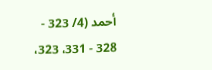أحمد (4/ 323 - 328 - 331، 323،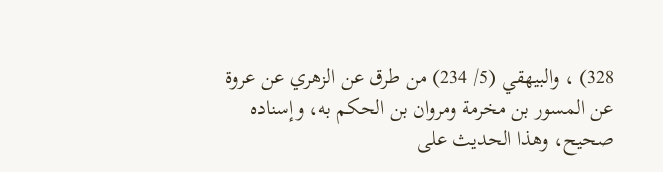328) ، والبيهقي (5/ 234) من طرق عن الزهري عن عروة عن المسور بن مخرمة ومروان بن الحكم به، وإسناده صحيح، وهذا الحديث على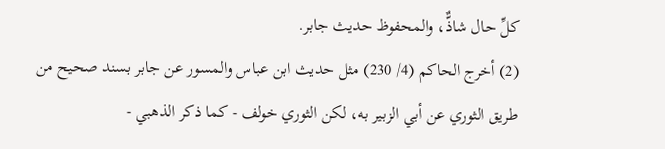كلِّ حال شاذٌّ، والمحفوظ حديث جابر.
(2) أخرج الحاكم (4/ 230) مثل حديث ابن عباس والمسور عن جابر بسند صحيح من طريق الثوري عن أبي الزبير به، لكن الثوري خولف - كما ذكر الذهبي -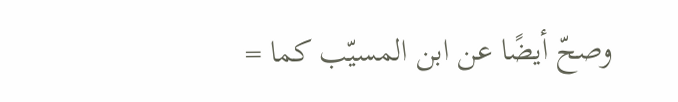وصحّ أيضًا عن ابن المسيّب كما =